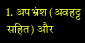1. अपभ्रंश (अवहट्ट सहित) और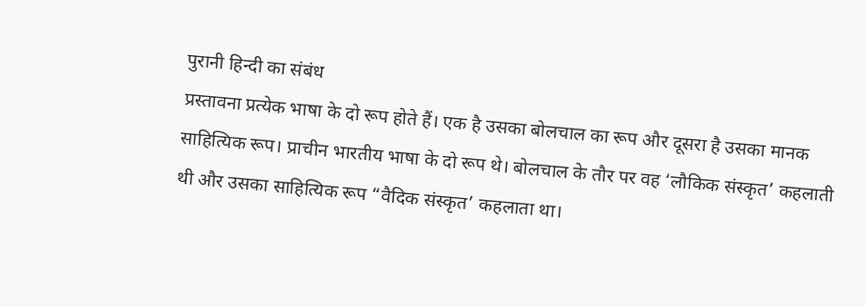पुरानी हिन्दी का संबंध
प्रस्तावना प्रत्येक भाषा के दो रूप होते हैं। एक है उसका बोलचाल का रूप और दूसरा है उसका मानक साहित्यिक रूप। प्राचीन भारतीय भाषा के दो रूप थे। बोलचाल के तौर पर वह ‘लौकिक संस्कृत’ कहलाती थी और उसका साहित्यिक रूप “वैदिक संस्कृत’ कहलाता था।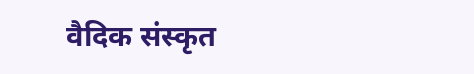वैदिक संस्कृत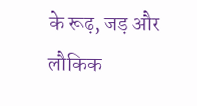के रूढ़, जड़ और लौकिक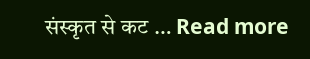संस्कृत से कट … Read more